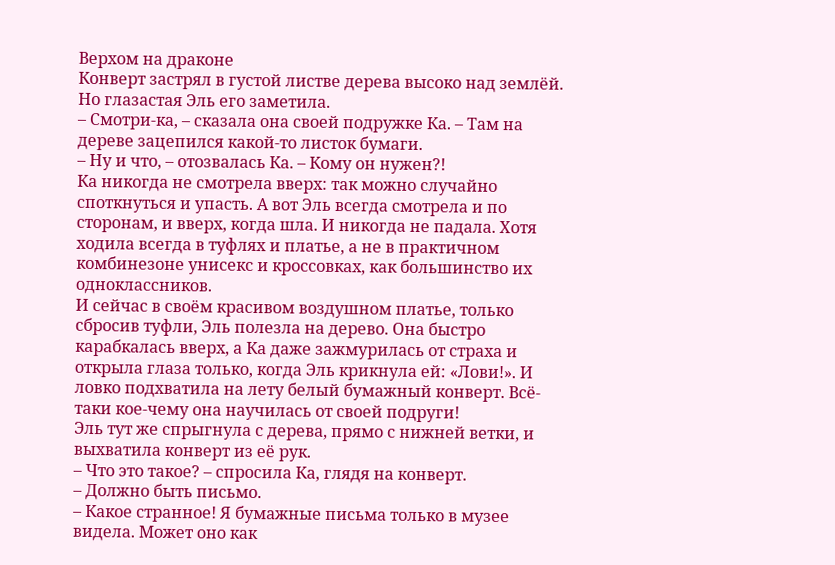Верхом на драконе
Конверт застрял в густой листве дерева высоко над землёй. Но глазастая Эль его заметила.
– Смотри-ка, – сказала она своей подружке Ка. – Там на дереве зацепился какой-то листок бумаги.
– Ну и что, – отозвалась Ка. – Кому он нужен?!
Ка никогда не смотрела вверх: так можно случайно споткнуться и упасть. А вот Эль всегда смотрела и по сторонам, и вверх, когда шла. И никогда не падала. Хотя ходила всегда в туфлях и платье, а не в практичном комбинезоне унисекс и кроссовках, как большинство их одноклассников.
И сейчас в своём красивом воздушном платье, только сбросив туфли, Эль полезла на дерево. Она быстро карабкалась вверх, а Ка даже зажмурилась от страха и открыла глаза только, когда Эль крикнула ей: «Лови!». И ловко подхватила на лету белый бумажный конверт. Всё-таки кое-чему она научилась от своей подруги!
Эль тут же спрыгнула с дерева, прямо с нижней ветки, и выхватила конверт из её рук.
– Что это такое? – спросила Ка, глядя на конверт.
– Должно быть письмо.
– Какое странное! Я бумажные письма только в музее видела. Может оно как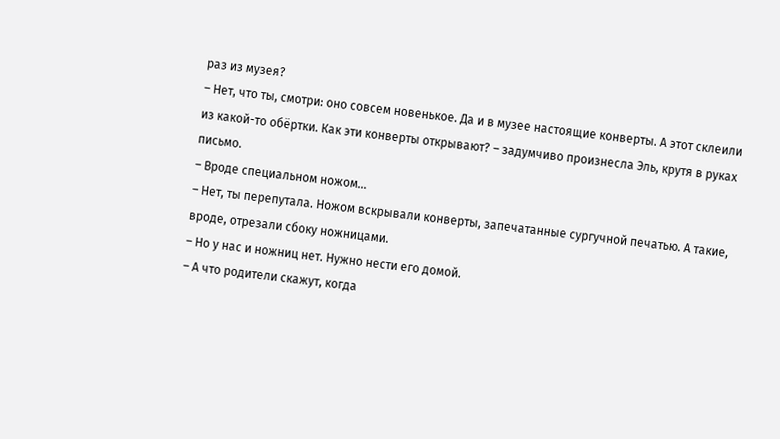раз из музея?
– Нет, что ты, смотри: оно совсем новенькое. Да и в музее настоящие конверты. А этот склеили из какой-то обёртки. Как эти конверты открывают? – задумчиво произнесла Эль, крутя в руках письмо.
– Вроде специальном ножом…
– Нет, ты перепутала. Ножом вскрывали конверты, запечатанные сургучной печатью. А такие, вроде, отрезали сбоку ножницами.
– Но у нас и ножниц нет. Нужно нести его домой.
– А что родители скажут, когда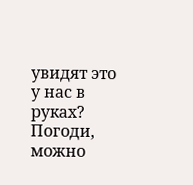увидят это у нас в руках? Погоди, можно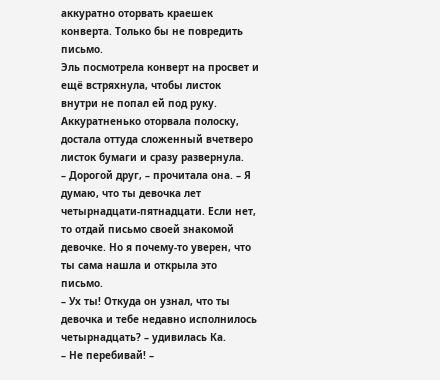аккуратно оторвать краешек конверта. Только бы не повредить письмо.
Эль посмотрела конверт на просвет и ещё встряхнула, чтобы листок внутри не попал ей под руку. Аккуратненько оторвала полоску, достала оттуда сложенный вчетверо листок бумаги и сразу развернула.
– Дорогой друг, – прочитала она. – Я думаю, что ты девочка лет четырнадцати-пятнадцати. Если нет, то отдай письмо своей знакомой девочке. Но я почему-то уверен, что ты сама нашла и открыла это письмо.
– Ух ты! Откуда он узнал, что ты девочка и тебе недавно исполнилось четырнадцать? – удивилась Ка.
– Не перебивай! –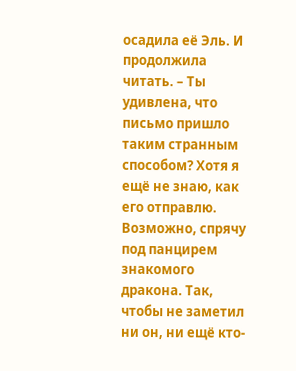осадила её Эль. И продолжила читать. – Ты удивлена, что письмо пришло таким странным способом? Хотя я ещё не знаю, как его отправлю. Возможно, спрячу под панцирем знакомого дракона. Так, чтобы не заметил ни он, ни ещё кто-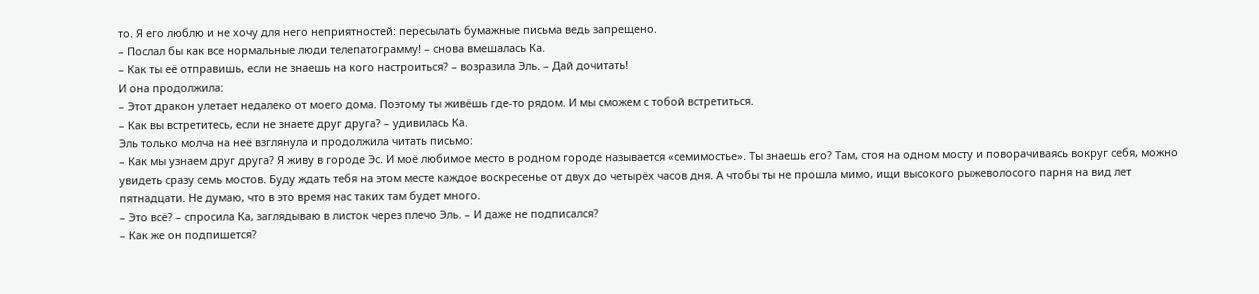то. Я его люблю и не хочу для него неприятностей: пересылать бумажные письма ведь запрещено.
– Послал бы как все нормальные люди телепатограмму! – снова вмешалась Ка.
– Как ты её отправишь, если не знаешь на кого настроиться? – возразила Эль. – Дай дочитать!
И она продолжила:
– Этот дракон улетает недалеко от моего дома. Поэтому ты живёшь где-то рядом. И мы сможем с тобой встретиться.
– Как вы встретитесь, если не знаете друг друга? – удивилась Ка.
Эль только молча на неё взглянула и продолжила читать письмо:
– Как мы узнаем друг друга? Я живу в городе Эс. И моё любимое место в родном городе называется «семимостье». Ты знаешь его? Там, стоя на одном мосту и поворачиваясь вокруг себя, можно увидеть сразу семь мостов. Буду ждать тебя на этом месте каждое воскресенье от двух до четырёх часов дня. А чтобы ты не прошла мимо, ищи высокого рыжеволосого парня на вид лет пятнадцати. Не думаю, что в это время нас таких там будет много.
– Это всё? – спросила Ка, заглядываю в листок через плечо Эль. – И даже не подписался?
– Как же он подпишется?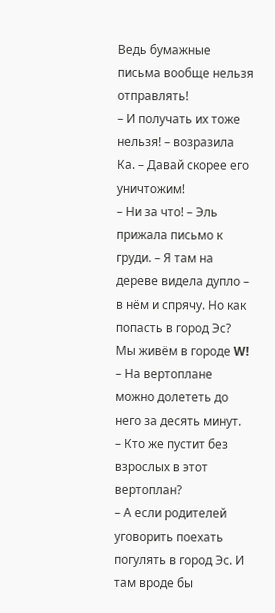Ведь бумажные письма вообще нельзя отправлять!
– И получать их тоже нельзя! – возразила Ка. – Давай скорее его уничтожим!
– Ни за что! – Эль прижала письмо к груди. – Я там на дереве видела дупло – в нём и спрячу. Но как попасть в город Эс? Мы живём в городе W!
– На вертоплане можно долететь до него за десять минут.
– Кто же пустит без взрослых в этот вертоплан?
– А если родителей уговорить поехать погулять в город Эс. И там вроде бы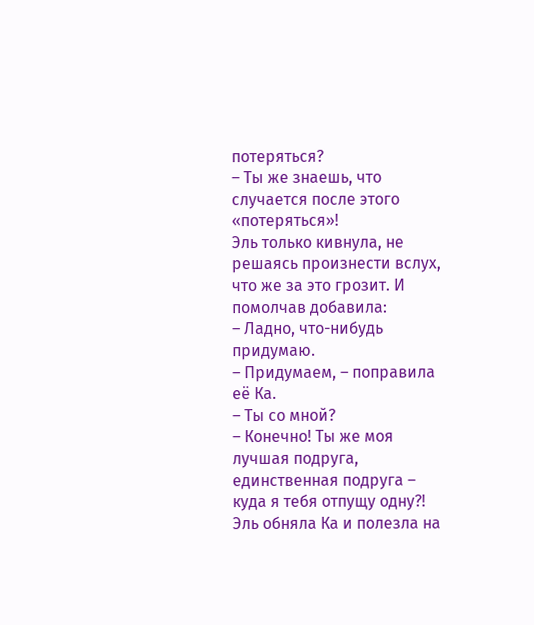потеряться?
– Ты же знаешь, что случается после этого «потеряться»!
Эль только кивнула, не решаясь произнести вслух, что же за это грозит. И помолчав добавила:
– Ладно, что-нибудь придумаю.
– Придумаем, – поправила её Ка.
– Ты со мной?
– Конечно! Ты же моя лучшая подруга, единственная подруга – куда я тебя отпущу одну?!
Эль обняла Ка и полезла на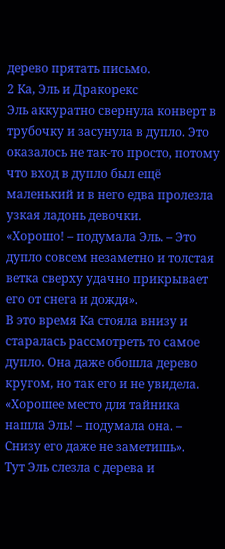дерево прятать письмо.
2 Ка, Эль и Дракорекс
Эль аккуратно свернула конверт в трубочку и засунула в дупло. Это оказалось не так-то просто, потому что вход в дупло был ещё маленький и в него едва пролезла узкая ладонь девочки.
«Хорошо! – подумала Эль. – Это дупло совсем незаметно и толстая ветка сверху удачно прикрывает его от снега и дождя».
В это время Ка стояла внизу и старалась рассмотреть то самое дупло. Она даже обошла дерево кругом, но так его и не увидела.
«Хорошее место для тайника нашла Эль! – подумала она. – Снизу его даже не заметишь».
Тут Эль слезла с дерева и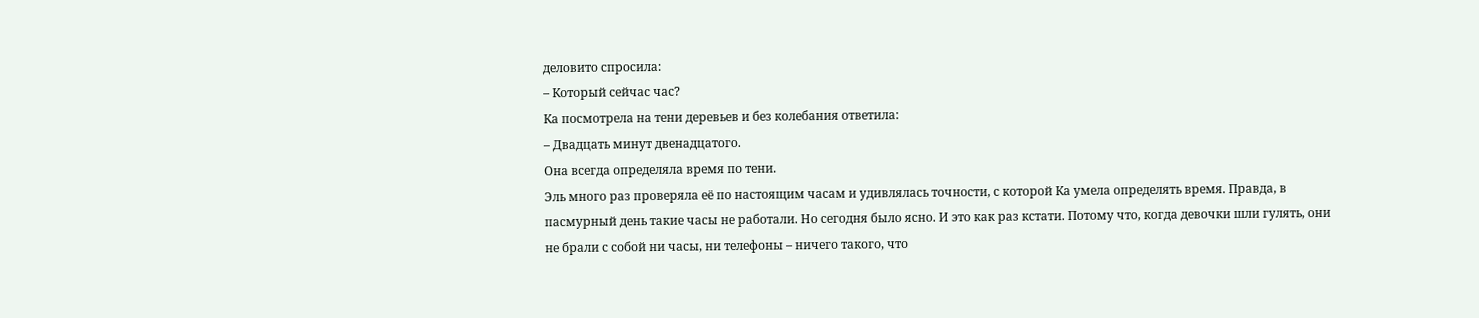деловито спросила:
– Который сейчас час?
Ка посмотрела на тени деревьев и без колебания ответила:
– Двадцать минут двенадцатого.
Она всегда определяла время по тени.
Эль много раз проверяла её по настоящим часам и удивлялась точности, с которой Ка умела определять время. Правда, в пасмурный день такие часы не работали. Но сегодня было ясно. И это как раз кстати. Потому что, когда девочки шли гулять, они не брали с собой ни часы, ни телефоны – ничего такого, что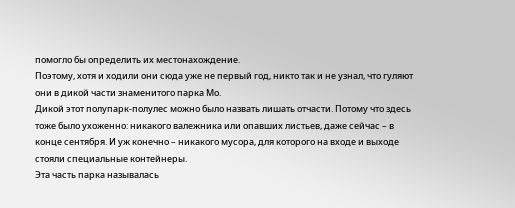помогло бы определить их местонахождение.
Поэтому, хотя и ходили они сюда уже не первый год, никто так и не узнал, что гуляют они в дикой части знаменитого парка Мо.
Дикой этот полупарк-полулес можно было назвать лишать отчасти. Потому что здесь тоже было ухоженно: никакого валежника или опавших листьев, даже сейчас – в конце сентября. И уж конечно – никакого мусора, для которого на входе и выходе стояли специальные контейнеры.
Эта часть парка называлась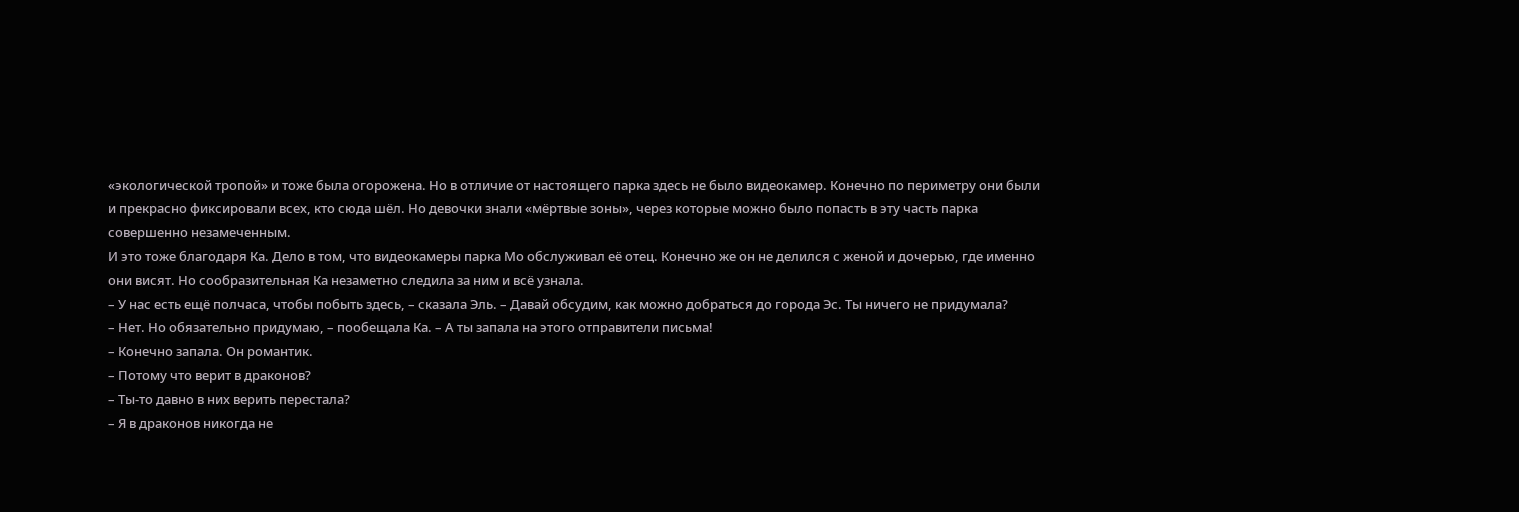«экологической тропой» и тоже была огорожена. Но в отличие от настоящего парка здесь не было видеокамер. Конечно по периметру они были и прекрасно фиксировали всех, кто сюда шёл. Но девочки знали «мёртвые зоны», через которые можно было попасть в эту часть парка совершенно незамеченным.
И это тоже благодаря Ка. Дело в том, что видеокамеры парка Мо обслуживал её отец. Конечно же он не делился с женой и дочерью, где именно они висят. Но сообразительная Ка незаметно следила за ним и всё узнала.
– У нас есть ещё полчаса, чтобы побыть здесь, – сказала Эль. – Давай обсудим, как можно добраться до города Эс. Ты ничего не придумала?
– Нет. Но обязательно придумаю, – пообещала Ка. – А ты запала на этого отправители письма!
– Конечно запала. Он романтик.
– Потому что верит в драконов?
– Ты-то давно в них верить перестала?
– Я в драконов никогда не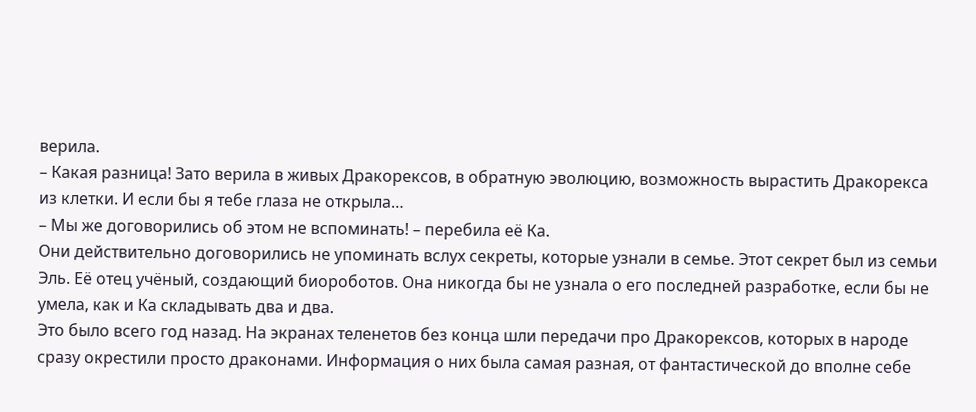верила.
– Какая разница! Зато верила в живых Дракорексов, в обратную эволюцию, возможность вырастить Дракорекса из клетки. И если бы я тебе глаза не открыла…
– Мы же договорились об этом не вспоминать! – перебила её Ка.
Они действительно договорились не упоминать вслух секреты, которые узнали в семье. Этот секрет был из семьи Эль. Её отец учёный, создающий биороботов. Она никогда бы не узнала о его последней разработке, если бы не умела, как и Ка складывать два и два.
Это было всего год назад. На экранах теленетов без конца шли передачи про Дракорексов, которых в народе сразу окрестили просто драконами. Информация о них была самая разная, от фантастической до вполне себе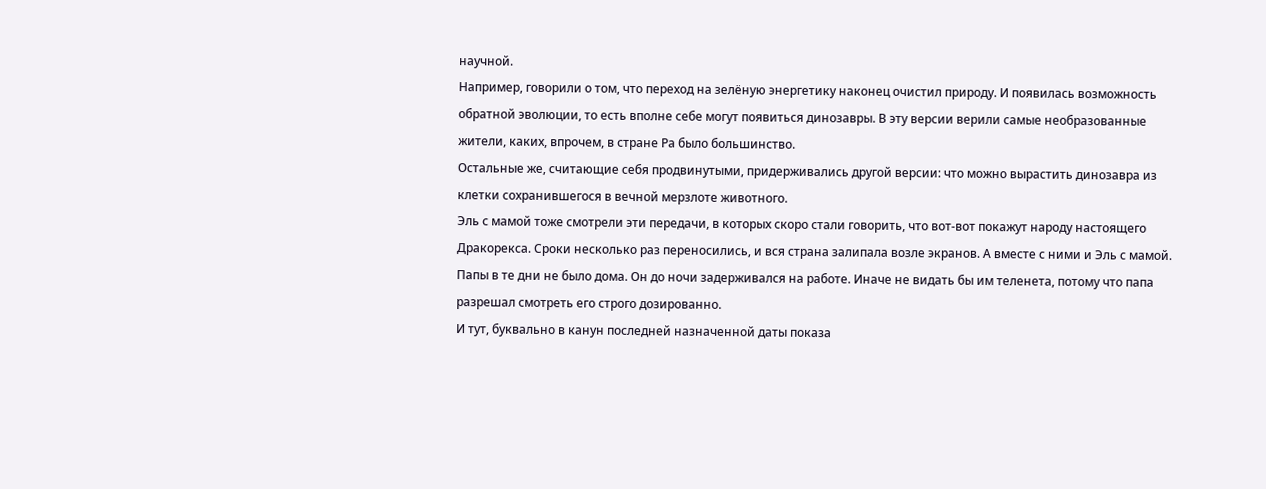научной.
Например, говорили о том, что переход на зелёную энергетику наконец очистил природу. И появилась возможность обратной эволюции, то есть вполне себе могут появиться динозавры. В эту версии верили самые необразованные жители, каких, впрочем, в стране Ра было большинство.
Остальные же, считающие себя продвинутыми, придерживались другой версии: что можно вырастить динозавра из клетки сохранившегося в вечной мерзлоте животного.
Эль с мамой тоже смотрели эти передачи, в которых скоро стали говорить, что вот-вот покажут народу настоящего Дракорекса. Сроки несколько раз переносились, и вся страна залипала возле экранов. А вместе с ними и Эль с мамой. Папы в те дни не было дома. Он до ночи задерживался на работе. Иначе не видать бы им теленета, потому что папа разрешал смотреть его строго дозированно.
И тут, буквально в канун последней назначенной даты показа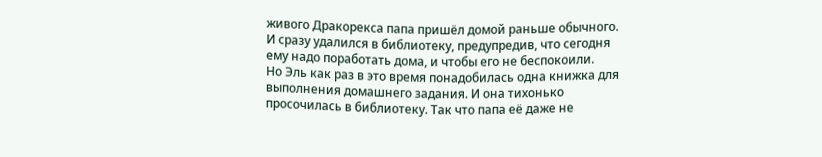живого Дракорекса папа пришёл домой раньше обычного. И сразу удалился в библиотеку, предупредив, что сегодня ему надо поработать дома, и чтобы его не беспокоили.
Но Эль как раз в это время понадобилась одна книжка для выполнения домашнего задания. И она тихонько просочилась в библиотеку. Так что папа её даже не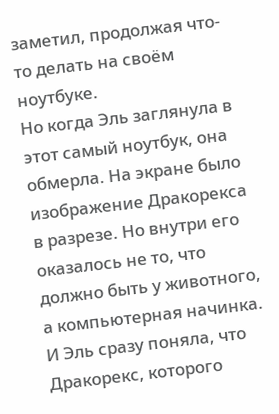заметил, продолжая что-то делать на своём ноутбуке.
Но когда Эль заглянула в этот самый ноутбук, она обмерла. На экране было изображение Дракорекса в разрезе. Но внутри его оказалось не то, что должно быть у животного, а компьютерная начинка. И Эль сразу поняла, что Дракорекс, которого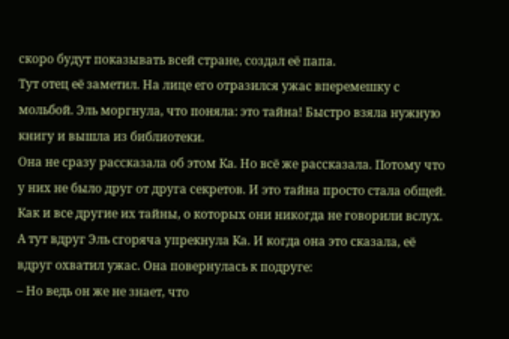скоро будут показывать всей стране, создал её папа.
Тут отец её заметил. На лице его отразился ужас вперемешку с мольбой. Эль моргнула, что поняла: это тайна! Быстро взяла нужную книгу и вышла из библиотеки.
Она не сразу рассказала об этом Ка. Но всё же рассказала. Потому что у них не было друг от друга секретов. И это тайна просто стала общей. Как и все другие их тайны, о которых они никогда не говорили вслух. А тут вдруг Эль сгоряча упрекнула Ка. И когда она это сказала, её вдруг охватил ужас. Она повернулась к подруге:
– Но ведь он же не знает, что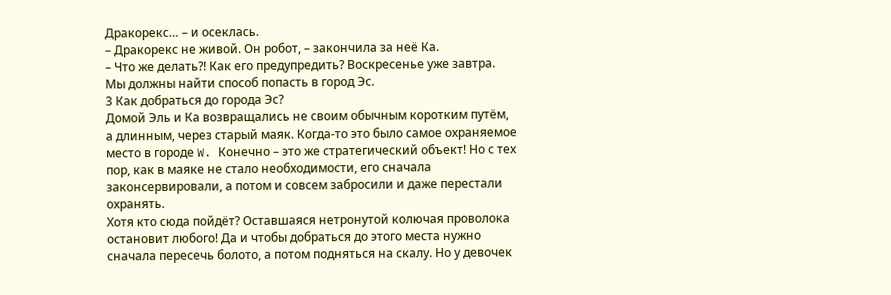Дракорекс… – и осеклась.
– Дракорекс не живой. Он робот, – закончила за неё Ка.
– Что же делать?! Как его предупредить? Воскресенье уже завтра. Мы должны найти способ попасть в город Эс.
3 Как добраться до города Эс?
Домой Эль и Ка возвращались не своим обычным коротким путём, а длинным, через старый маяк. Когда-то это было самое охраняемое место в городе W. Конечно – это же стратегический объект! Но с тех пор, как в маяке не стало необходимости, его сначала законсервировали, а потом и совсем забросили и даже перестали охранять.
Хотя кто сюда пойдёт? Оставшаяся нетронутой колючая проволока остановит любого! Да и чтобы добраться до этого места нужно сначала пересечь болото, а потом подняться на скалу. Но у девочек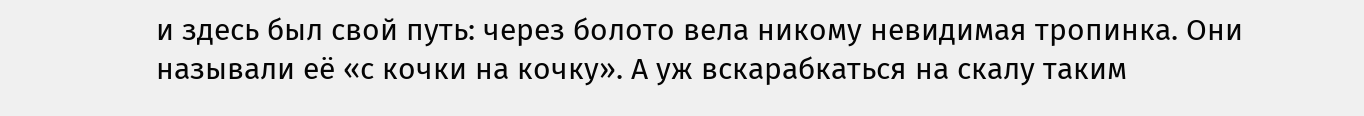и здесь был свой путь: через болото вела никому невидимая тропинка. Они называли её «с кочки на кочку». А уж вскарабкаться на скалу таким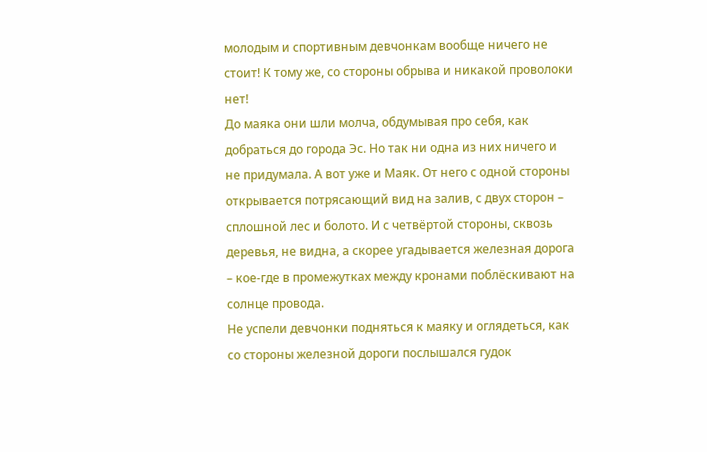молодым и спортивным девчонкам вообще ничего не стоит! К тому же, со стороны обрыва и никакой проволоки нет!
До маяка они шли молча, обдумывая про себя, как добраться до города Эс. Но так ни одна из них ничего и не придумала. А вот уже и Маяк. От него с одной стороны открывается потрясающий вид на залив, с двух сторон – сплошной лес и болото. И с четвёртой стороны, сквозь деревья, не видна, а скорее угадывается железная дорога – кое-где в промежутках между кронами поблёскивают на солнце провода.
Не успели девчонки подняться к маяку и оглядеться, как со стороны железной дороги послышался гудок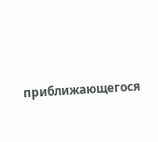приближающегося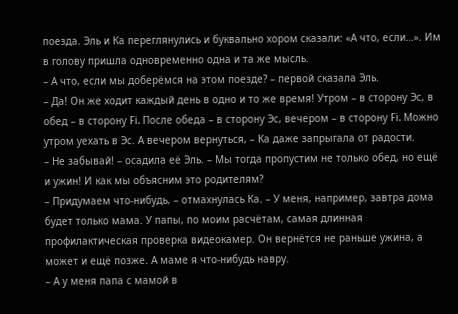поезда. Эль и Ка переглянулись и буквально хором сказали: «А что, если…». Им в голову пришла одновременно одна и та же мысль.
– А что, если мы доберёмся на этом поезде? – первой сказала Эль.
– Да! Он же ходит каждый день в одно и то же время! Утром – в сторону Эс, в обед – в сторону Fi. После обеда – в сторону Эс, вечером – в сторону Fi. Можно утром уехать в Эс. А вечером вернуться, – Ка даже запрыгала от радости.
– Не забывай! – осадила её Эль. – Мы тогда пропустим не только обед, но ещё и ужин! И как мы объясним это родителям?
– Придумаем что-нибудь, – отмахнулась Ка. – У меня, например, завтра дома будет только мама. У папы, по моим расчётам, самая длинная профилактическая проверка видеокамер. Он вернётся не раньше ужина, а может и ещё позже. А маме я что-нибудь навру.
– А у меня папа с мамой в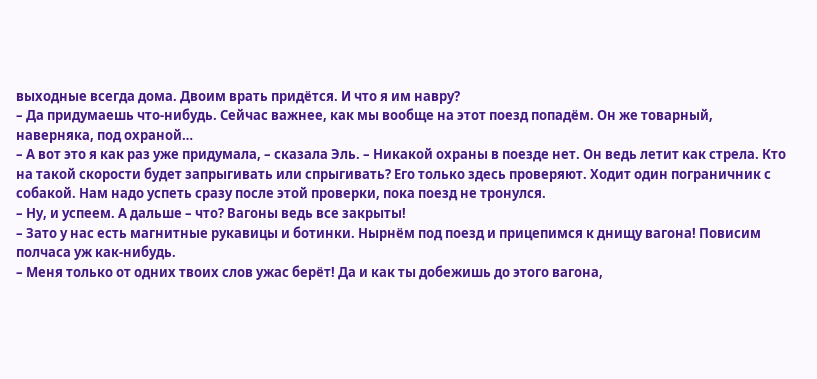выходные всегда дома. Двоим врать придётся. И что я им навру?
– Да придумаешь что-нибудь. Сейчас важнее, как мы вообще на этот поезд попадём. Он же товарный, наверняка, под охраной…
– А вот это я как раз уже придумала, – сказала Эль. – Никакой охраны в поезде нет. Он ведь летит как стрела. Кто на такой скорости будет запрыгивать или спрыгивать? Его только здесь проверяют. Ходит один пограничник с собакой. Нам надо успеть сразу после этой проверки, пока поезд не тронулся.
– Ну, и успеем. А дальше – что? Вагоны ведь все закрыты!
– Зато у нас есть магнитные рукавицы и ботинки. Нырнём под поезд и прицепимся к днищу вагона! Повисим полчаса уж как-нибудь.
– Меня только от одних твоих слов ужас берёт! Да и как ты добежишь до этого вагона,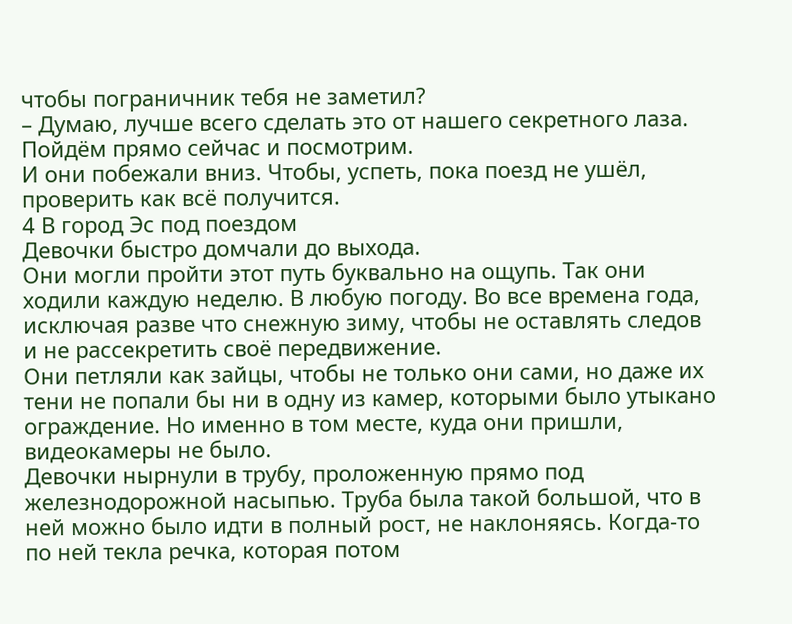чтобы пограничник тебя не заметил?
– Думаю, лучше всего сделать это от нашего секретного лаза. Пойдём прямо сейчас и посмотрим.
И они побежали вниз. Чтобы, успеть, пока поезд не ушёл, проверить как всё получится.
4 В город Эс под поездом
Девочки быстро домчали до выхода.
Они могли пройти этот путь буквально на ощупь. Так они ходили каждую неделю. В любую погоду. Во все времена года, исключая разве что снежную зиму, чтобы не оставлять следов и не рассекретить своё передвижение.
Они петляли как зайцы, чтобы не только они сами, но даже их тени не попали бы ни в одну из камер, которыми было утыкано ограждение. Но именно в том месте, куда они пришли, видеокамеры не было.
Девочки нырнули в трубу, проложенную прямо под железнодорожной насыпью. Труба была такой большой, что в ней можно было идти в полный рост, не наклоняясь. Когда-то по ней текла речка, которая потом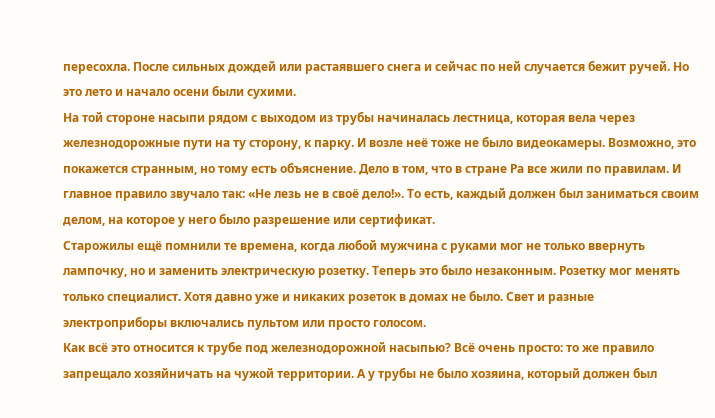пересохла. После сильных дождей или растаявшего снега и сейчас по ней случается бежит ручей. Но это лето и начало осени были сухими.
На той стороне насыпи рядом с выходом из трубы начиналась лестница, которая вела через железнодорожные пути на ту сторону, к парку. И возле неё тоже не было видеокамеры. Возможно, это покажется странным, но тому есть объяснение. Дело в том, что в стране Ра все жили по правилам. И главное правило звучало так: «Не лезь не в своё дело!». То есть, каждый должен был заниматься своим делом, на которое у него было разрешение или сертификат.
Старожилы ещё помнили те времена, когда любой мужчина с руками мог не только ввернуть лампочку, но и заменить электрическую розетку. Теперь это было незаконным. Розетку мог менять только специалист. Хотя давно уже и никаких розеток в домах не было. Свет и разные электроприборы включались пультом или просто голосом.
Как всё это относится к трубе под железнодорожной насыпью? Всё очень просто: то же правило запрещало хозяйничать на чужой территории. А у трубы не было хозяина, который должен был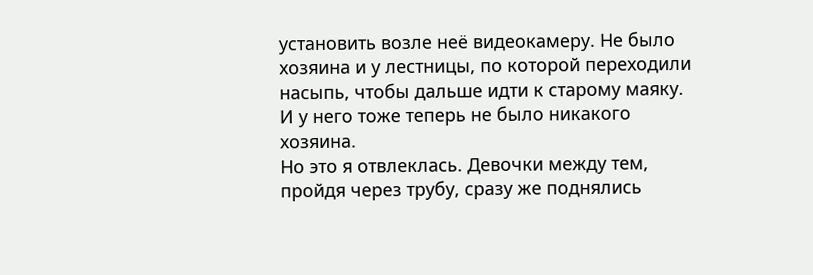установить возле неё видеокамеру. Не было хозяина и у лестницы, по которой переходили насыпь, чтобы дальше идти к старому маяку. И у него тоже теперь не было никакого хозяина.
Но это я отвлеклась. Девочки между тем, пройдя через трубу, сразу же поднялись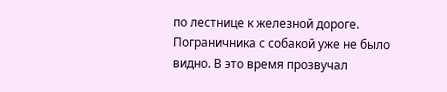по лестнице к железной дороге. Пограничника с собакой уже не было видно. В это время прозвучал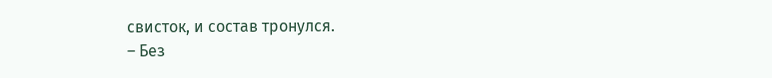свисток, и состав тронулся.
– Без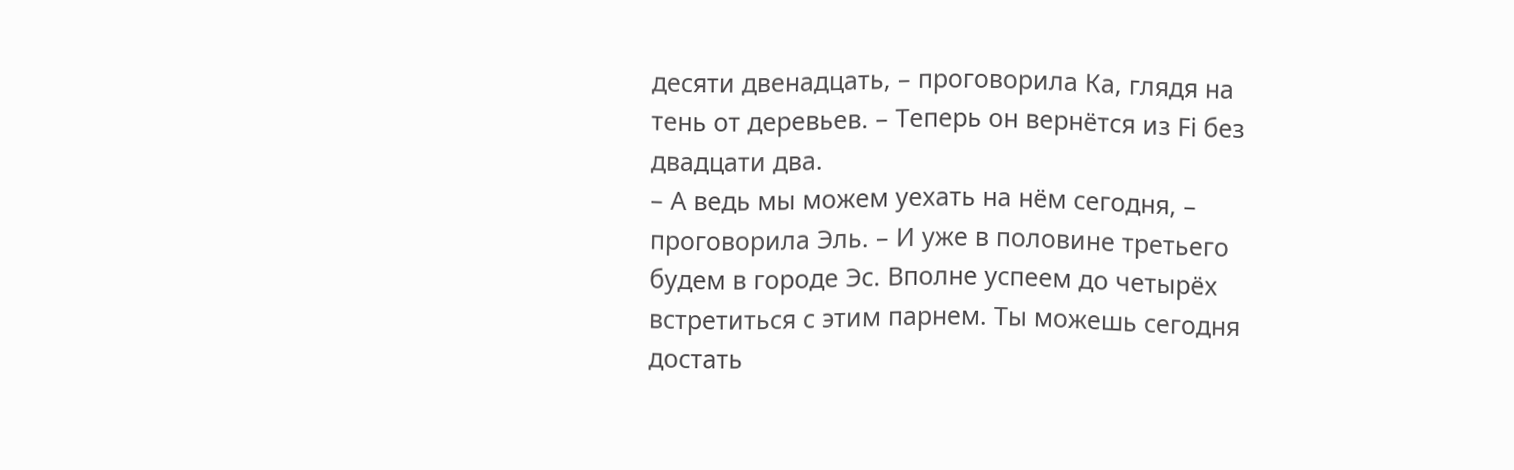десяти двенадцать, – проговорила Ка, глядя на тень от деревьев. – Теперь он вернётся из Fi без двадцати два.
– А ведь мы можем уехать на нём сегодня, – проговорила Эль. – И уже в половине третьего будем в городе Эс. Вполне успеем до четырёх встретиться с этим парнем. Ты можешь сегодня достать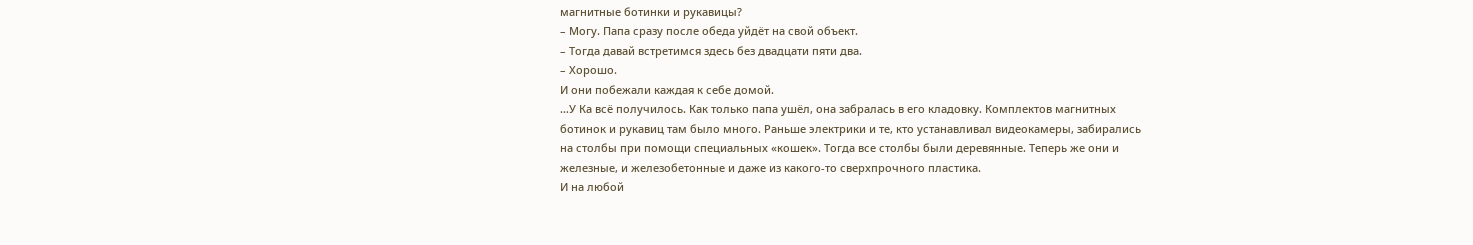магнитные ботинки и рукавицы?
– Могу. Папа сразу после обеда уйдёт на свой объект.
– Тогда давай встретимся здесь без двадцати пяти два.
– Хорошо.
И они побежали каждая к себе домой.
…У Ка всё получилось. Как только папа ушёл, она забралась в его кладовку. Комплектов магнитных ботинок и рукавиц там было много. Раньше электрики и те, кто устанавливал видеокамеры, забирались на столбы при помощи специальных «кошек». Тогда все столбы были деревянные. Теперь же они и железные, и железобетонные и даже из какого-то сверхпрочного пластика.
И на любой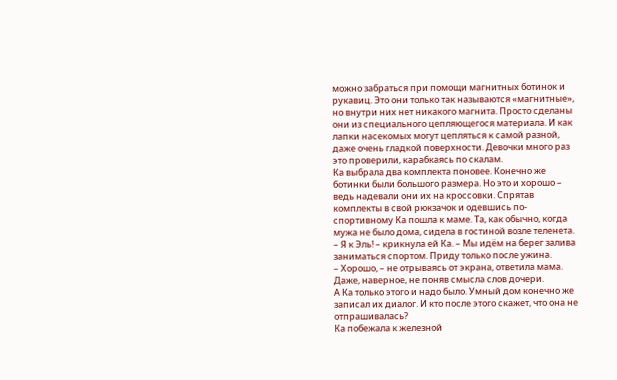можно забраться при помощи магнитных ботинок и рукавиц. Это они только так называются «магнитные», но внутри них нет никакого магнита. Просто сделаны они из специального цепляющегося материала. И как лапки насекомых могут цепляться к самой разной, даже очень гладкой поверхности. Девочки много раз это проверили, карабкаясь по скалам.
Ка выбрала два комплекта поновее. Конечно же ботинки были большого размера. Но это и хорошо – ведь надевали они их на кроссовки. Спрятав комплекты в свой рюкзачок и одевшись по-спортивному Ка пошла к маме. Та, как обычно, когда мужа не было дома, сидела в гостиной возле теленета.
– Я к Эль! – крикнула ей Ка. – Мы идём на берег залива заниматься спортом. Приду только после ужина.
– Хорошо, – не отрываясь от экрана, ответила мама. Даже, наверное, не поняв смысла слов дочери.
А Ка только этого и надо было. Умный дом конечно же записал их диалог. И кто после этого скажет, что она не отпрашивалась?
Ка побежала к железной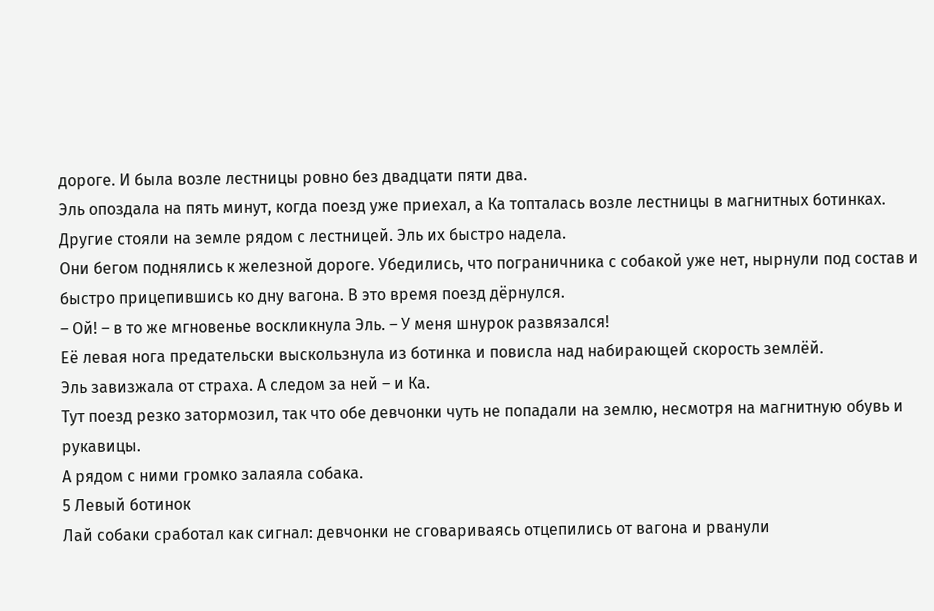дороге. И была возле лестницы ровно без двадцати пяти два.
Эль опоздала на пять минут, когда поезд уже приехал, а Ка топталась возле лестницы в магнитных ботинках. Другие стояли на земле рядом с лестницей. Эль их быстро надела.
Они бегом поднялись к железной дороге. Убедились, что пограничника с собакой уже нет, нырнули под состав и быстро прицепившись ко дну вагона. В это время поезд дёрнулся.
– Ой! – в то же мгновенье воскликнула Эль. – У меня шнурок развязался!
Её левая нога предательски выскользнула из ботинка и повисла над набирающей скорость землёй.
Эль завизжала от страха. А следом за ней – и Ка.
Тут поезд резко затормозил, так что обе девчонки чуть не попадали на землю, несмотря на магнитную обувь и рукавицы.
А рядом с ними громко залаяла собака.
5 Левый ботинок
Лай собаки сработал как сигнал: девчонки не сговариваясь отцепились от вагона и рванули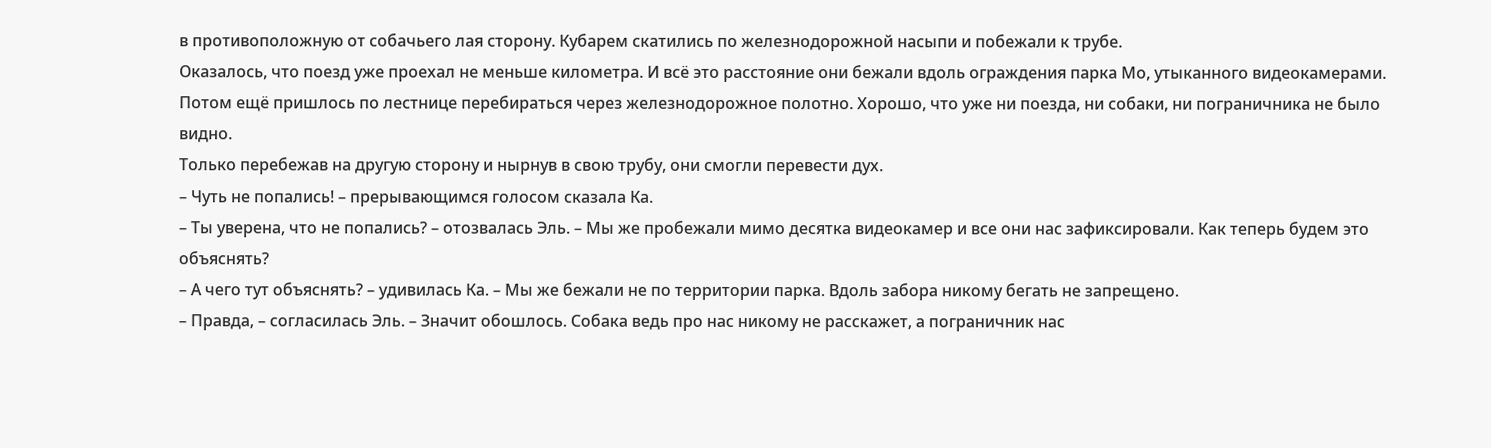в противоположную от собачьего лая сторону. Кубарем скатились по железнодорожной насыпи и побежали к трубе.
Оказалось, что поезд уже проехал не меньше километра. И всё это расстояние они бежали вдоль ограждения парка Мо, утыканного видеокамерами. Потом ещё пришлось по лестнице перебираться через железнодорожное полотно. Хорошо, что уже ни поезда, ни собаки, ни пограничника не было видно.
Только перебежав на другую сторону и нырнув в свою трубу, они смогли перевести дух.
– Чуть не попались! – прерывающимся голосом сказала Ка.
– Ты уверена, что не попались? – отозвалась Эль. – Мы же пробежали мимо десятка видеокамер и все они нас зафиксировали. Как теперь будем это объяснять?
– А чего тут объяснять? – удивилась Ка. – Мы же бежали не по территории парка. Вдоль забора никому бегать не запрещено.
– Правда, – согласилась Эль. – Значит обошлось. Собака ведь про нас никому не расскажет, а пограничник нас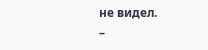не видел.
–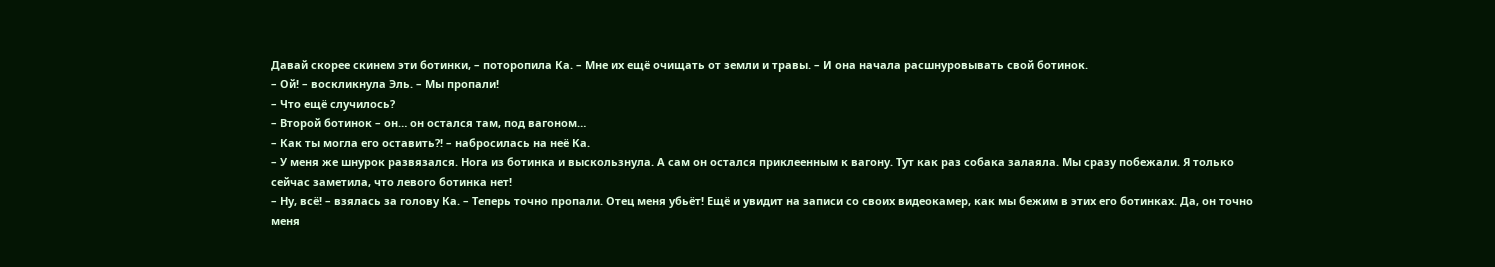Давай скорее скинем эти ботинки, – поторопила Ка. – Мне их ещё очищать от земли и травы. – И она начала расшнуровывать свой ботинок.
– Ой! – воскликнула Эль. – Мы пропали!
– Что ещё случилось?
– Второй ботинок – он… он остался там, под вагоном…
– Как ты могла его оставить?! – набросилась на неё Ка.
– У меня же шнурок развязался. Нога из ботинка и выскользнула. А сам он остался приклеенным к вагону. Тут как раз собака залаяла. Мы сразу побежали. Я только сейчас заметила, что левого ботинка нет!
– Ну, всё! – взялась за голову Ка. – Теперь точно пропали. Отец меня убьёт! Ещё и увидит на записи со своих видеокамер, как мы бежим в этих его ботинках. Да, он точно меня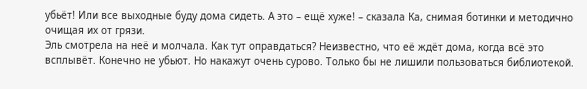убьёт! Или все выходные буду дома сидеть. А это – ещё хуже! – сказала Ка, снимая ботинки и методично очищая их от грязи.
Эль смотрела на неё и молчала. Как тут оправдаться? Неизвестно, что её ждёт дома, когда всё это всплывёт. Конечно не убьют. Но накажут очень сурово. Только бы не лишили пользоваться библиотекой.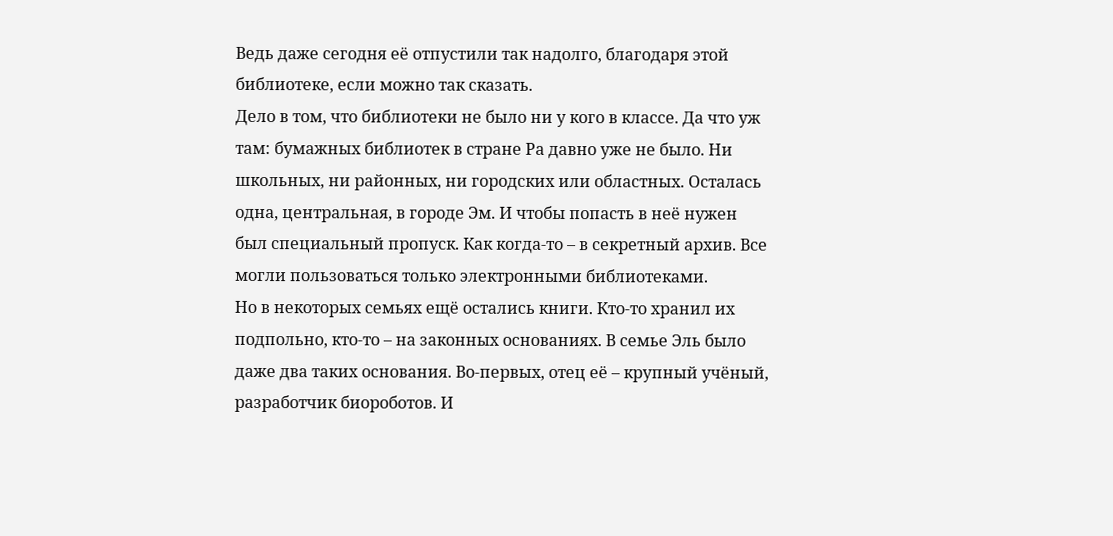Ведь даже сегодня её отпустили так надолго, благодаря этой библиотеке, если можно так сказать.
Дело в том, что библиотеки не было ни у кого в классе. Да что уж там: бумажных библиотек в стране Ра давно уже не было. Ни школьных, ни районных, ни городских или областных. Осталась одна, центральная, в городе Эм. И чтобы попасть в неё нужен был специальный пропуск. Как когда-то – в секретный архив. Все могли пользоваться только электронными библиотеками.
Но в некоторых семьях ещё остались книги. Кто-то хранил их подпольно, кто-то – на законных основаниях. В семье Эль было даже два таких основания. Во-первых, отец её – крупный учёный, разработчик биороботов. И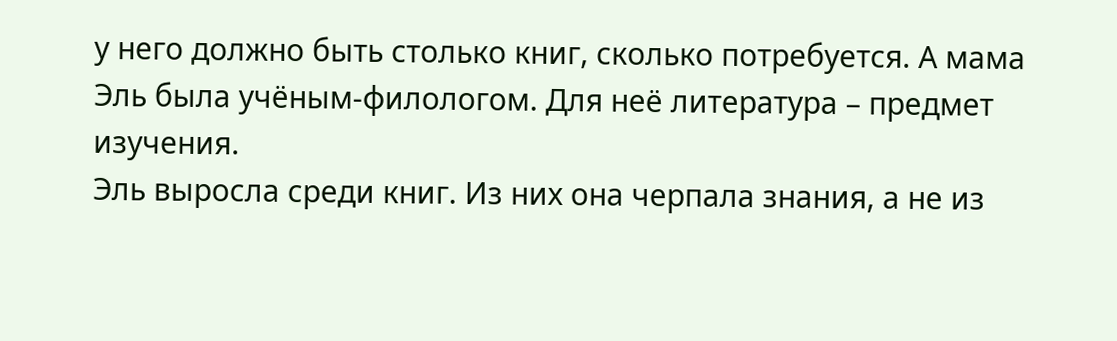у него должно быть столько книг, сколько потребуется. А мама Эль была учёным-филологом. Для неё литература – предмет изучения.
Эль выросла среди книг. Из них она черпала знания, а не из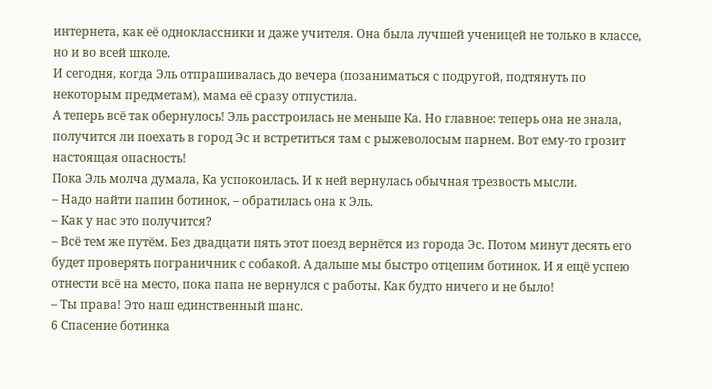интернета, как её одноклассники и даже учителя. Она была лучшей ученицей не только в классе, но и во всей школе.
И сегодня, когда Эль отпрашивалась до вечера (позаниматься с подругой, подтянуть по некоторым предметам), мама её сразу отпустила.
А теперь всё так обернулось! Эль расстроилась не меньше Ка. Но главное: теперь она не знала, получится ли поехать в город Эс и встретиться там с рыжеволосым парнем. Вот ему-то грозит настоящая опасность!
Пока Эль молча думала, Ка успокоилась. И к ней вернулась обычная трезвость мысли.
– Надо найти папин ботинок, – обратилась она к Эль.
– Как у нас это получится?
– Всё тем же путём. Без двадцати пять этот поезд вернётся из города Эс. Потом минут десять его будет проверять пограничник с собакой. А дальше мы быстро отцепим ботинок. И я ещё успею отнести всё на место, пока папа не вернулся с работы. Как будто ничего и не было!
– Ты права! Это наш единственный шанс.
6 Спасение ботинка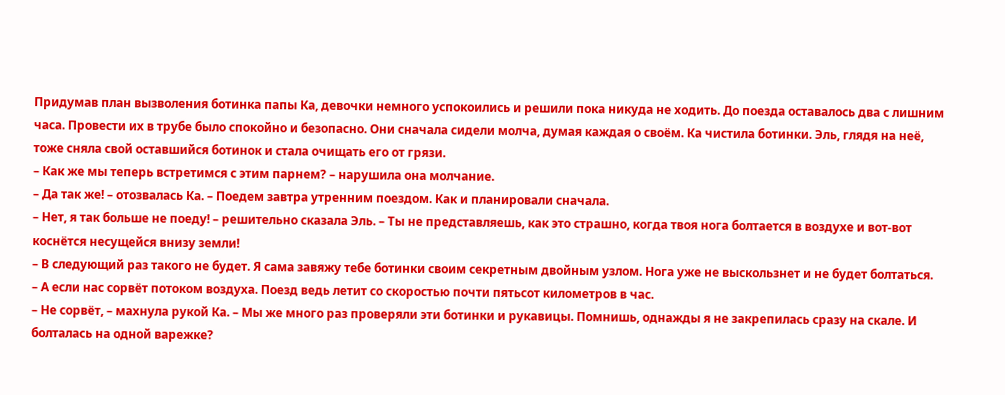Придумав план вызволения ботинка папы Ка, девочки немного успокоились и решили пока никуда не ходить. До поезда оставалось два с лишним часа. Провести их в трубе было спокойно и безопасно. Они сначала сидели молча, думая каждая о своём. Ка чистила ботинки. Эль, глядя на неё, тоже сняла свой оставшийся ботинок и стала очищать его от грязи.
– Как же мы теперь встретимся с этим парнем? – нарушила она молчание.
– Да так же! – отозвалась Ка. – Поедем завтра утренним поездом. Как и планировали сначала.
– Нет, я так больше не поеду! – решительно сказала Эль. – Ты не представляешь, как это страшно, когда твоя нога болтается в воздухе и вот-вот коснётся несущейся внизу земли!
– В следующий раз такого не будет. Я сама завяжу тебе ботинки своим секретным двойным узлом. Нога уже не выскользнет и не будет болтаться.
– А если нас сорвёт потоком воздуха. Поезд ведь летит со скоростью почти пятьсот километров в час.
– Не сорвёт, – махнула рукой Ка. – Мы же много раз проверяли эти ботинки и рукавицы. Помнишь, однажды я не закрепилась сразу на скале. И болталась на одной варежке?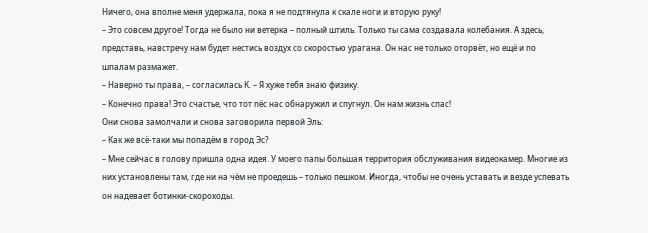Ничего, она вполне меня удержала, пока я не подтянула к скале ноги и вторую руку!
– Это совсем другое! Тогда не было ни ветерка – полный штиль. Только ты сама создавала колебания. А здесь, представь, навстречу нам будет нестись воздух со скоростью урагана. Он нас не только оторвёт, но ещё и по шпалам размажет.
– Наверно ты права, – согласилась К. – Я хуже тебя знаю физику.
– Конечно права! Это счастье, что тот пёс нас обнаружил и спугнул. Он нам жизнь спас!
Они снова замолчали и снова заговорила первой Эль:
– Как же всё-таки мы попадём в город Эс?
– Мне сейчас в голову пришла одна идея. У моего папы большая территория обслуживания видеокамер. Многие из них установлены там, где ни на чём не проедешь – только пешком. Иногда, чтобы не очень уставать и везде успевать он надевает ботинки-скороходы.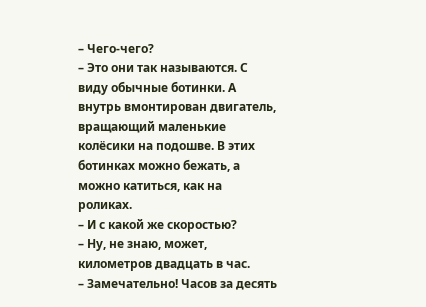– Чего-чего?
– Это они так называются. С виду обычные ботинки. А внутрь вмонтирован двигатель, вращающий маленькие колёсики на подошве. В этих ботинках можно бежать, а можно катиться, как на роликах.
– И с какой же скоростью?
– Ну, не знаю, может, километров двадцать в час.
– Замечательно! Часов за десять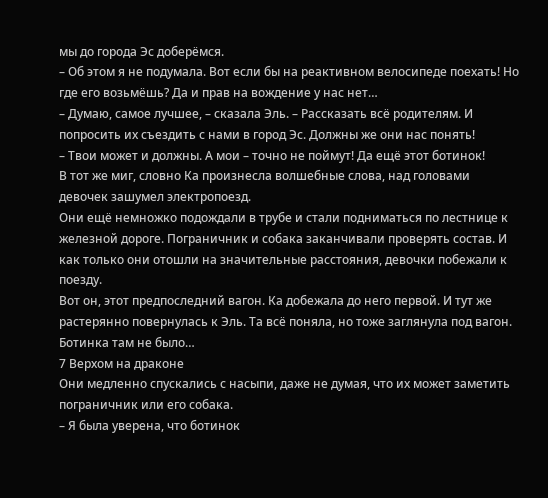мы до города Эс доберёмся.
– Об этом я не подумала. Вот если бы на реактивном велосипеде поехать! Но где его возьмёшь? Да и прав на вождение у нас нет…
– Думаю, самое лучшее, – сказала Эль. – Рассказать всё родителям. И попросить их съездить с нами в город Эс. Должны же они нас понять!
– Твои может и должны. А мои – точно не поймут! Да ещё этот ботинок!
В тот же миг, словно Ка произнесла волшебные слова, над головами девочек зашумел электропоезд.
Они ещё немножко подождали в трубе и стали подниматься по лестнице к железной дороге. Пограничник и собака заканчивали проверять состав. И как только они отошли на значительные расстояния, девочки побежали к поезду.
Вот он, этот предпоследний вагон. Ка добежала до него первой. И тут же растерянно повернулась к Эль. Та всё поняла, но тоже заглянула под вагон.
Ботинка там не было…
7 Верхом на драконе
Они медленно спускались с насыпи, даже не думая, что их может заметить пограничник или его собака.
– Я была уверена, что ботинок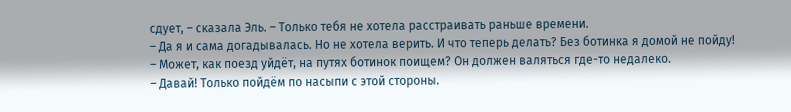сдует, – сказала Эль. – Только тебя не хотела расстраивать раньше времени.
– Да я и сама догадывалась. Но не хотела верить. И что теперь делать? Без ботинка я домой не пойду!
– Может, как поезд уйдёт, на путях ботинок поищем? Он должен валяться где-то недалеко.
– Давай! Только пойдём по насыпи с этой стороны.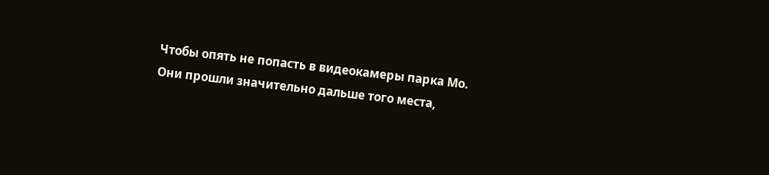Чтобы опять не попасть в видеокамеры парка Мо.
Они прошли значительно дальше того места,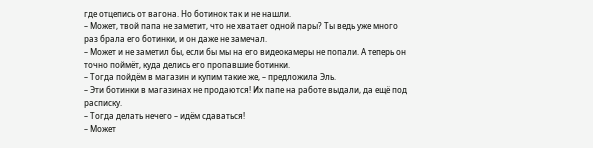где отцепись от вагона. Но ботинок так и не нашли.
– Может, твой папа не заметит, что не хватает одной пары? Ты ведь уже много раз брала его ботинки, и он даже не замечал.
– Может и не заметил бы, если бы мы на его видеокамеры не попали. А теперь он точно поймёт, куда делись его пропавшие ботинки.
– Тогда пойдём в магазин и купим такие же, – предложила Эль.
– Эти ботинки в магазинах не продаются! Их папе на работе выдали, да ещё под расписку.
– Тогда делать нечего – идём сдаваться!
– Может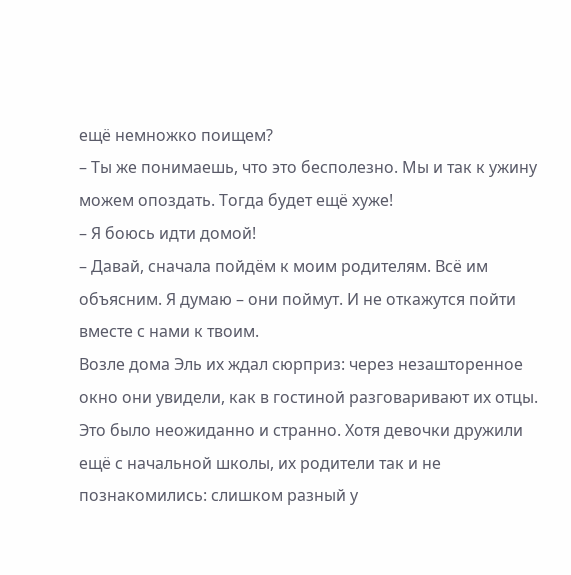ещё немножко поищем?
– Ты же понимаешь, что это бесполезно. Мы и так к ужину можем опоздать. Тогда будет ещё хуже!
– Я боюсь идти домой!
– Давай, сначала пойдём к моим родителям. Всё им объясним. Я думаю – они поймут. И не откажутся пойти вместе с нами к твоим.
Возле дома Эль их ждал сюрприз: через незашторенное окно они увидели, как в гостиной разговаривают их отцы. Это было неожиданно и странно. Хотя девочки дружили ещё с начальной школы, их родители так и не познакомились: слишком разный у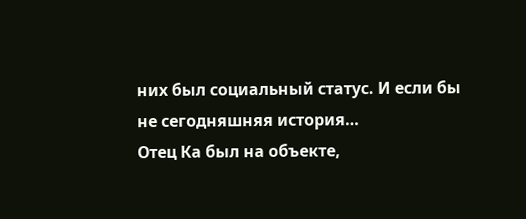них был социальный статус. И если бы не сегодняшняя история…
Отец Ка был на объекте,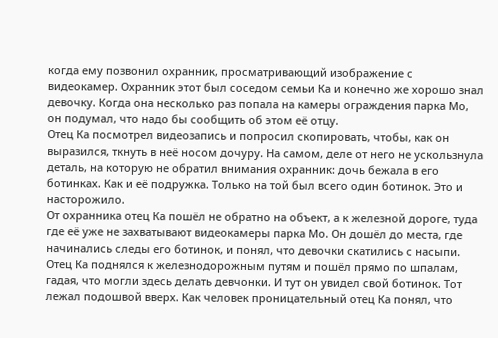когда ему позвонил охранник, просматривающий изображение с видеокамер. Охранник этот был соседом семьи Ка и конечно же хорошо знал девочку. Когда она несколько раз попала на камеры ограждения парка Мо, он подумал, что надо бы сообщить об этом её отцу.
Отец Ка посмотрел видеозапись и попросил скопировать, чтобы, как он выразился, ткнуть в неё носом дочуру. На самом, деле от него не ускользнула деталь, на которую не обратил внимания охранник: дочь бежала в его ботинках. Как и её подружка. Только на той был всего один ботинок. Это и насторожило.
От охранника отец Ка пошёл не обратно на объект, а к железной дороге, туда где её уже не захватывают видеокамеры парка Мо. Он дошёл до места, где начинались следы его ботинок, и понял, что девочки скатились с насыпи.
Отец Ка поднялся к железнодорожным путям и пошёл прямо по шпалам, гадая, что могли здесь делать девчонки. И тут он увидел свой ботинок. Тот лежал подошвой вверх. Как человек проницательный отец Ка понял, что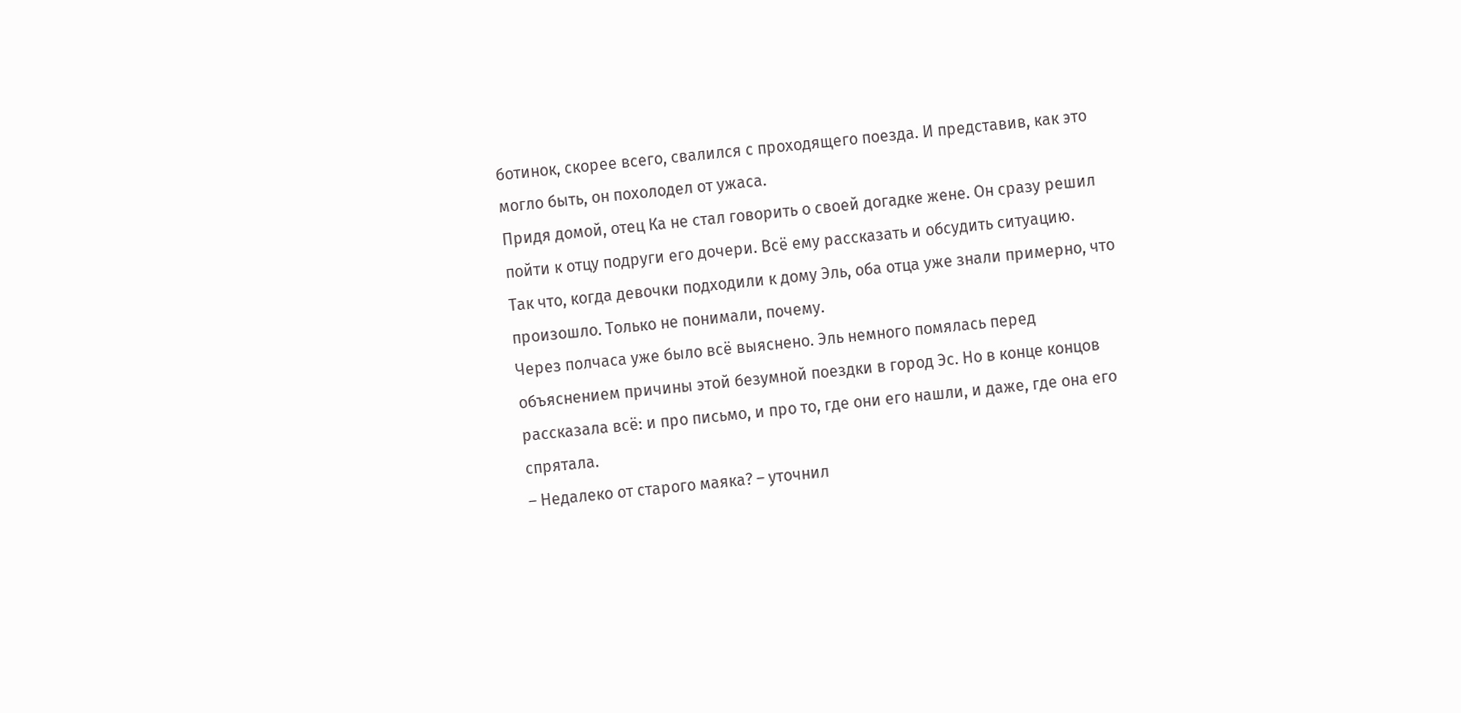ботинок, скорее всего, свалился с проходящего поезда. И представив, как это могло быть, он похолодел от ужаса.
Придя домой, отец Ка не стал говорить о своей догадке жене. Он сразу решил пойти к отцу подруги его дочери. Всё ему рассказать и обсудить ситуацию.
Так что, когда девочки подходили к дому Эль, оба отца уже знали примерно, что произошло. Только не понимали, почему.
Через полчаса уже было всё выяснено. Эль немного помялась перед объяснением причины этой безумной поездки в город Эс. Но в конце концов рассказала всё: и про письмо, и про то, где они его нашли, и даже, где она его спрятала.
– Недалеко от старого маяка? – уточнил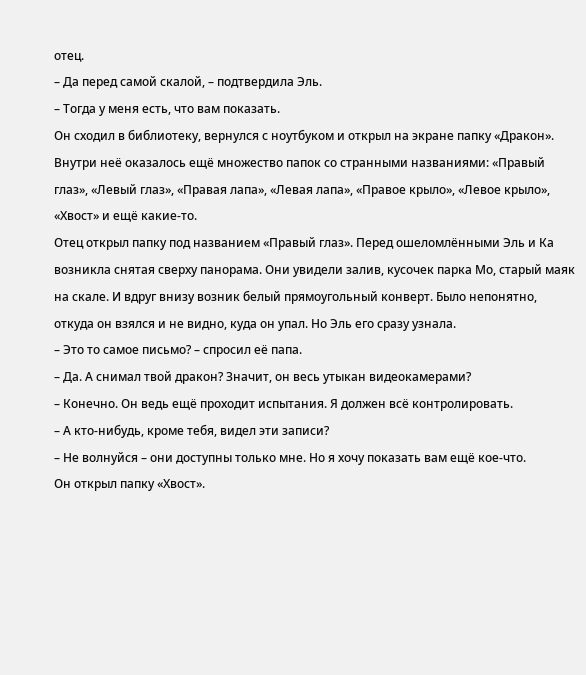отец.
– Да перед самой скалой, – подтвердила Эль.
– Тогда у меня есть, что вам показать.
Он сходил в библиотеку, вернулся с ноутбуком и открыл на экране папку «Дракон». Внутри неё оказалось ещё множество папок со странными названиями: «Правый глаз», «Левый глаз», «Правая лапа», «Левая лапа», «Правое крыло», «Левое крыло», «Хвост» и ещё какие-то.
Отец открыл папку под названием «Правый глаз». Перед ошеломлёнными Эль и Ка возникла снятая сверху панорама. Они увидели залив, кусочек парка Мо, старый маяк на скале. И вдруг внизу возник белый прямоугольный конверт. Было непонятно, откуда он взялся и не видно, куда он упал. Но Эль его сразу узнала.
– Это то самое письмо? – спросил её папа.
– Да. А снимал твой дракон? Значит, он весь утыкан видеокамерами?
– Конечно. Он ведь ещё проходит испытания. Я должен всё контролировать.
– А кто-нибудь, кроме тебя, видел эти записи?
– Не волнуйся – они доступны только мне. Но я хочу показать вам ещё кое-что.
Он открыл папку «Хвост».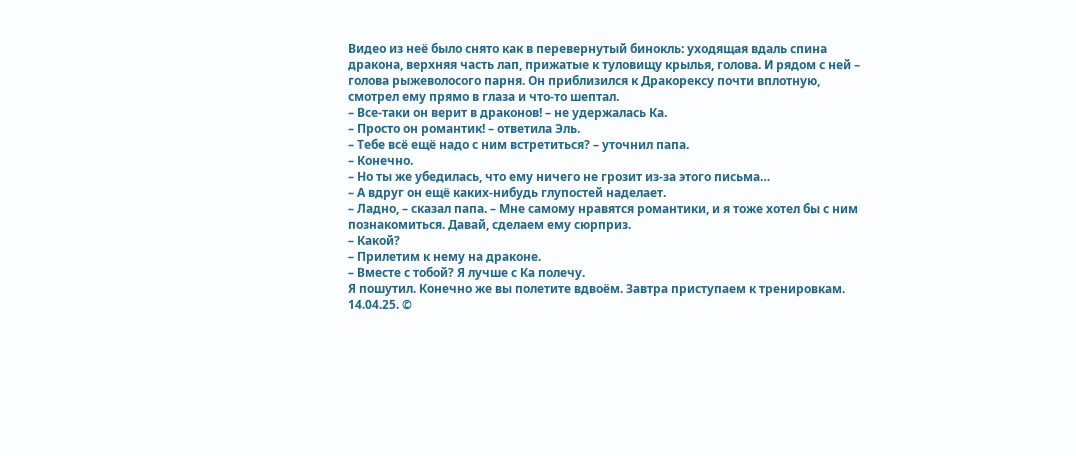Видео из неё было снято как в перевернутый бинокль: уходящая вдаль спина дракона, верхняя часть лап, прижатые к туловищу крылья, голова. И рядом с ней – голова рыжеволосого парня. Он приблизился к Дракорексу почти вплотную, смотрел ему прямо в глаза и что-то шептал.
– Все-таки он верит в драконов! – не удержалась Ка.
– Просто он романтик! – ответила Эль.
– Тебе всё ещё надо с ним встретиться? – уточнил папа.
– Конечно.
– Но ты же убедилась, что ему ничего не грозит из-за этого письма…
– А вдруг он ещё каких-нибудь глупостей наделает.
– Ладно, – сказал папа. – Мне самому нравятся романтики, и я тоже хотел бы с ним познакомиться. Давай, сделаем ему сюрприз.
– Какой?
– Прилетим к нему на драконе.
– Вместе с тобой? Я лучше с Ка полечу.
Я пошутил. Конечно же вы полетите вдвоём. Завтра приступаем к тренировкам.
14.04.25. ©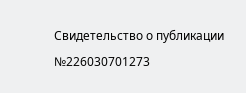Свидетельство о публикации №226030701273